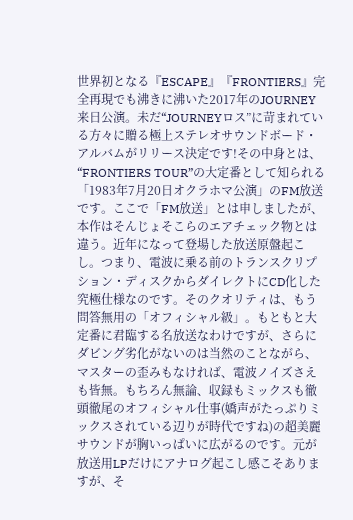世界初となる『ESCAPE』『FRONTIERS』完全再現でも沸きに沸いた2017年のJOURNEY来日公演。未だ“JOURNEYロス”に苛まれている方々に贈る極上ステレオサウンドボード・アルバムがリリース決定です!その中身とは、“FRONTIERS TOUR”の大定番として知られる「1983年7月20日オクラホマ公演」のFM放送です。ここで「FM放送」とは申しましたが、本作はそんじょそこらのエアチェック物とは違う。近年になって登場した放送原盤起こし。つまり、電波に乗る前のトランスクリプション・ディスクからダイレクトにCD化した究極仕様なのです。そのクオリティは、もう問答無用の「オフィシャル級」。もともと大定番に君臨する名放送なわけですが、さらにダビング劣化がないのは当然のことながら、マスターの歪みもなければ、電波ノイズさえも皆無。もちろん無論、収録もミックスも徹頭徹尾のオフィシャル仕事(嬌声がたっぷりミックスされている辺りが時代ですね)の超美麗サウンドが胸いっぱいに広がるのです。元が放送用LPだけにアナログ起こし感こそありますが、そ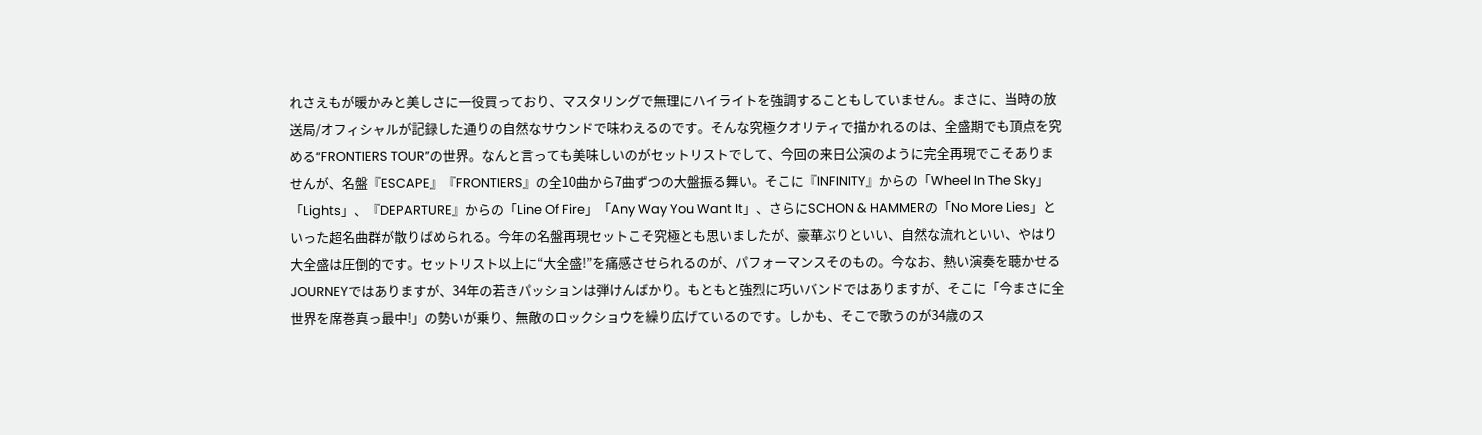れさえもが暖かみと美しさに一役買っており、マスタリングで無理にハイライトを強調することもしていません。まさに、当時の放送局/オフィシャルが記録した通りの自然なサウンドで味わえるのです。そんな究極クオリティで描かれるのは、全盛期でも頂点を究める“FRONTIERS TOUR”の世界。なんと言っても美味しいのがセットリストでして、今回の来日公演のように完全再現でこそありませんが、名盤『ESCAPE』『FRONTIERS』の全10曲から7曲ずつの大盤振る舞い。そこに『INFINITY』からの「Wheel In The Sky」「Lights」、『DEPARTURE』からの「Line Of Fire」「Any Way You Want It」、さらにSCHON & HAMMERの「No More Lies」といった超名曲群が散りばめられる。今年の名盤再現セットこそ究極とも思いましたが、豪華ぶりといい、自然な流れといい、やはり大全盛は圧倒的です。セットリスト以上に“大全盛!”を痛感させられるのが、パフォーマンスそのもの。今なお、熱い演奏を聴かせるJOURNEYではありますが、34年の若きパッションは弾けんばかり。もともと強烈に巧いバンドではありますが、そこに「今まさに全世界を席巻真っ最中!」の勢いが乗り、無敵のロックショウを繰り広げているのです。しかも、そこで歌うのが34歳のス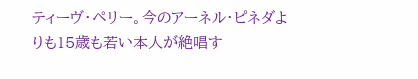ティーヴ・ペリー。今のアーネル・ピネダよりも15歳も若い本人が絶唱す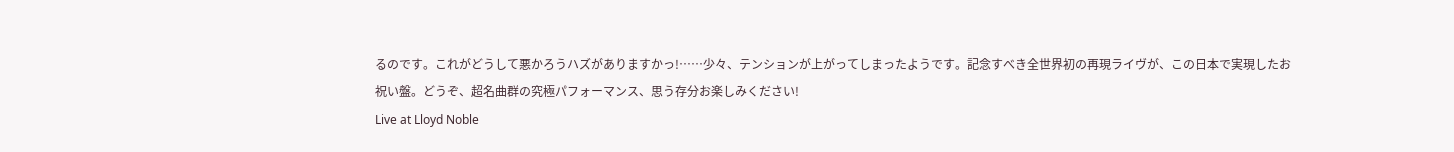るのです。これがどうして悪かろうハズがありますかっ!……少々、テンションが上がってしまったようです。記念すべき全世界初の再現ライヴが、この日本で実現したお祝い盤。どうぞ、超名曲群の究極パフォーマンス、思う存分お楽しみください!
Live at Lloyd Noble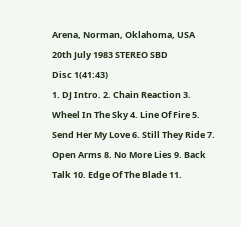Arena, Norman, Oklahoma, USA 20th July 1983 STEREO SBD
Disc 1(41:43)
1. DJ Intro. 2. Chain Reaction 3. Wheel In The Sky 4. Line Of Fire 5. Send Her My Love 6. Still They Ride 7. Open Arms 8. No More Lies 9. Back Talk 10. Edge Of The Blade 11.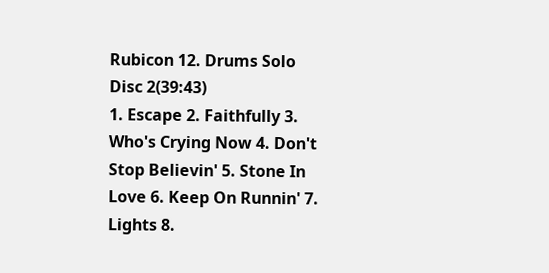Rubicon 12. Drums Solo
Disc 2(39:43)
1. Escape 2. Faithfully 3. Who's Crying Now 4. Don't Stop Believin' 5. Stone In Love 6. Keep On Runnin' 7. Lights 8.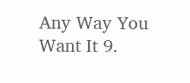Any Way You Want It 9.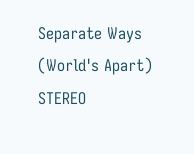Separate Ways (World's Apart)
STEREO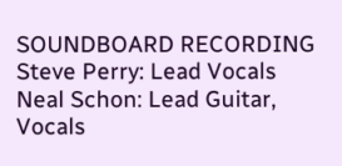SOUNDBOARD RECORDING
Steve Perry: Lead Vocals Neal Schon: Lead Guitar, Vocals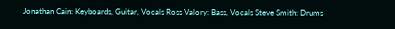Jonathan Cain: Keyboards, Guitar, Vocals Ross Valory: Bass, Vocals Steve Smith: Drums